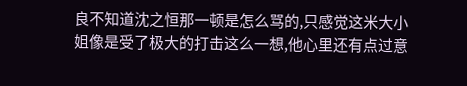良不知道沈之恒那一顿是怎么骂的,只感觉这米大小姐像是受了极大的打击这么一想,他心里还有点过意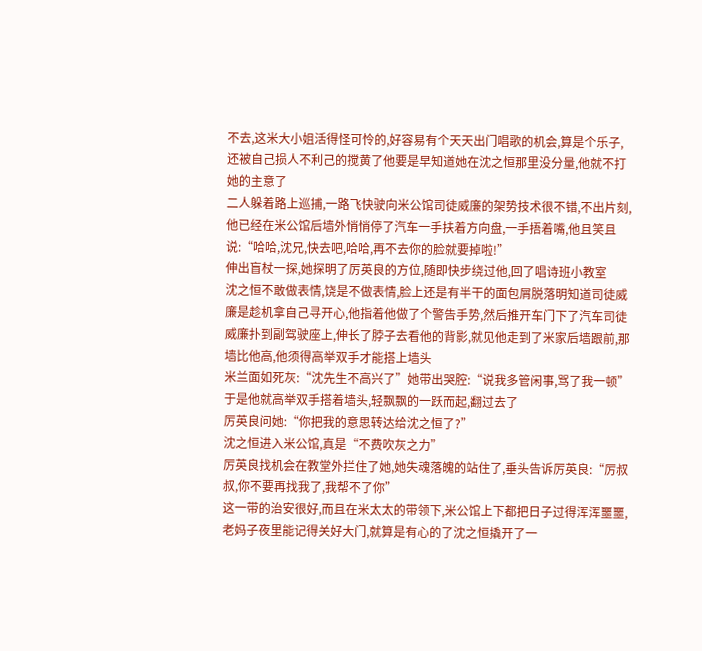不去,这米大小姐活得怪可怜的,好容易有个天天出门唱歌的机会,算是个乐子,还被自己损人不利己的搅黄了他要是早知道她在沈之恒那里没分量,他就不打她的主意了
二人躲着路上巡捕,一路飞快驶向米公馆司徒威廉的架势技术很不错,不出片刻,他已经在米公馆后墙外悄悄停了汽车一手扶着方向盘,一手捂着嘴,他且笑且说:“哈哈,沈兄,快去吧,哈哈,再不去你的脸就要掉啦!”
伸出盲杖一探,她探明了厉英良的方位,随即快步绕过他,回了唱诗班小教室
沈之恒不敢做表情,饶是不做表情,脸上还是有半干的面包屑脱落明知道司徒威廉是趁机拿自己寻开心,他指着他做了个警告手势,然后推开车门下了汽车司徒威廉扑到副驾驶座上,伸长了脖子去看他的背影,就见他走到了米家后墙跟前,那墙比他高,他须得高举双手才能搭上墙头
米兰面如死灰:“沈先生不高兴了”她带出哭腔:“说我多管闲事,骂了我一顿”
于是他就高举双手搭着墙头,轻飘飘的一跃而起,翻过去了
厉英良问她:“你把我的意思转达给沈之恒了?”
沈之恒进入米公馆,真是“不费吹灰之力”
厉英良找机会在教堂外拦住了她,她失魂落魄的站住了,垂头告诉厉英良:“厉叔叔,你不要再找我了,我帮不了你”
这一带的治安很好,而且在米太太的带领下,米公馆上下都把日子过得浑浑噩噩,老妈子夜里能记得关好大门,就算是有心的了沈之恒撬开了一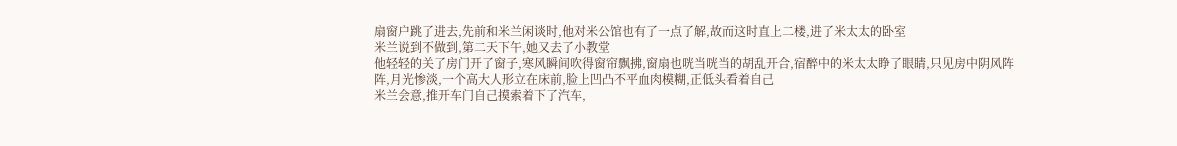扇窗户跳了进去,先前和米兰闲谈时,他对米公馆也有了一点了解,故而这时直上二楼,进了米太太的卧室
米兰说到不做到,第二天下午,她又去了小教堂
他轻轻的关了房门开了窗子,寒风瞬间吹得窗帘飘拂,窗扇也咣当咣当的胡乱开合,宿醉中的米太太睁了眼睛,只见房中阴风阵阵,月光惨淡,一个高大人形立在床前,脸上凹凸不平血肉模糊,正低头看着自己
米兰会意,推开车门自己摸索着下了汽车,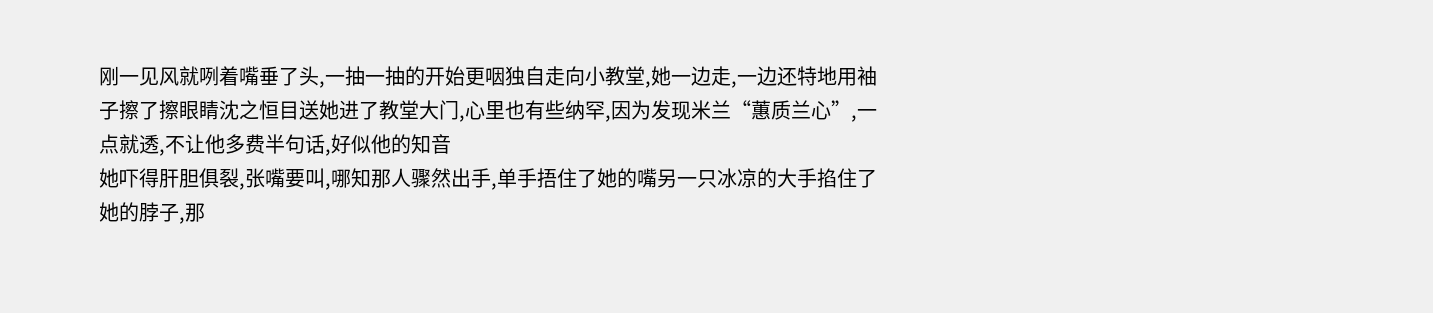刚一见风就咧着嘴垂了头,一抽一抽的开始更咽独自走向小教堂,她一边走,一边还特地用袖子擦了擦眼睛沈之恒目送她进了教堂大门,心里也有些纳罕,因为发现米兰“蕙质兰心”,一点就透,不让他多费半句话,好似他的知音
她吓得肝胆俱裂,张嘴要叫,哪知那人骤然出手,单手捂住了她的嘴另一只冰凉的大手掐住了她的脖子,那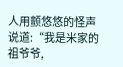人用颤悠悠的怪声说道:“我是米家的祖爷爷,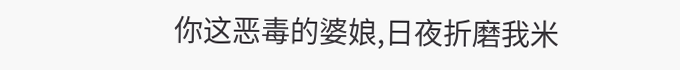你这恶毒的婆娘,日夜折磨我米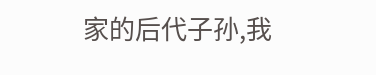家的后代子孙,我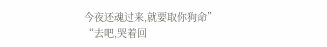今夜还魂过来,就要取你狗命”
“去吧,哭着回